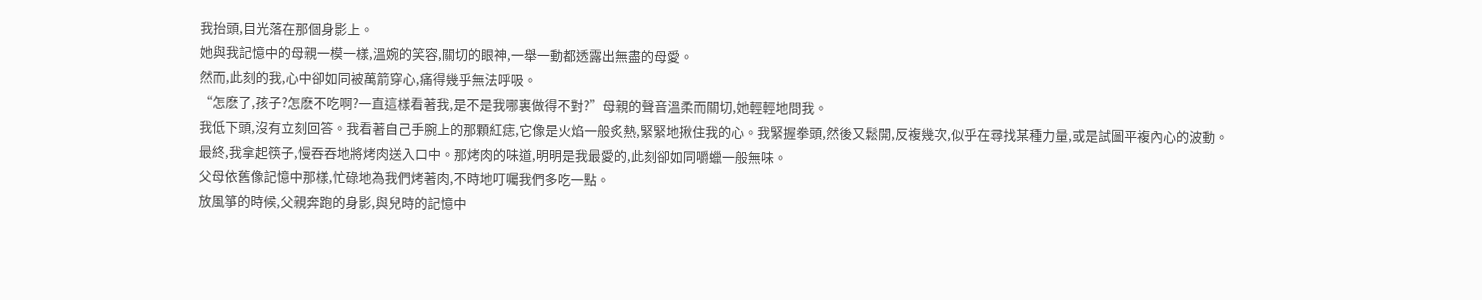我抬頭,目光落在那個身影上。
她與我記憶中的母親一模一樣,溫婉的笑容,關切的眼神,一舉一動都透露出無盡的母愛。
然而,此刻的我,心中卻如同被萬箭穿心,痛得幾乎無法呼吸。
“怎麽了,孩子?怎麽不吃啊?一直這樣看著我,是不是我哪裏做得不對?”母親的聲音溫柔而關切,她輕輕地問我。
我低下頭,沒有立刻回答。我看著自己手腕上的那顆紅痣,它像是火焰一般炙熱,緊緊地揪住我的心。我緊握拳頭,然後又鬆開,反複幾次,似乎在尋找某種力量,或是試圖平複內心的波動。
最終,我拿起筷子,慢吞吞地將烤肉送入口中。那烤肉的味道,明明是我最愛的,此刻卻如同嚼蠟一般無味。
父母依舊像記憶中那樣,忙碌地為我們烤著肉,不時地叮囑我們多吃一點。
放風箏的時候,父親奔跑的身影,與兒時的記憶中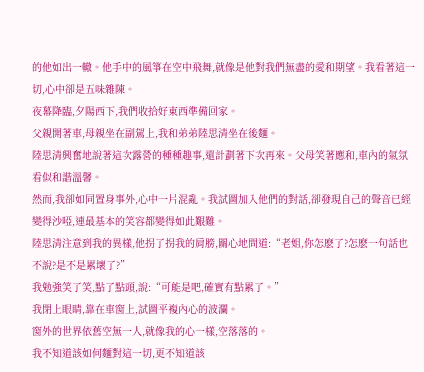的他如出一轍。他手中的風箏在空中飛舞,就像是他對我們無盡的愛和期望。我看著這一切,心中卻是五味雜陳。
夜幕降臨,夕陽西下,我們收拾好東西準備回家。
父親開著車,母親坐在副駕上,我和弟弟陸思清坐在後麵。
陸思清興奮地說著這次露營的種種趣事,還計劃著下次再來。父母笑著應和,車內的氣氛看似和諧溫馨。
然而,我卻如同置身事外,心中一片混亂。我試圖加入他們的對話,卻發現自己的聲音已經變得沙啞,連最基本的笑容都變得如此艱難。
陸思清注意到我的異樣,他拐了拐我的肩膀,關心地問道:“老姐,你怎麽了?怎麽一句話也不說?是不是累壞了?”
我勉強笑了笑,點了點頭,說:“可能是吧,確實有點累了。”
我閉上眼睛,靠在車窗上,試圖平複內心的波瀾。
窗外的世界依舊空無一人,就像我的心一樣,空落落的。
我不知道該如何麵對這一切,更不知道該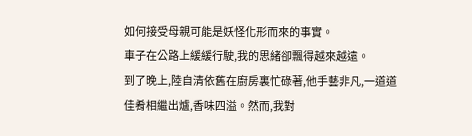如何接受母親可能是妖怪化形而來的事實。
車子在公路上緩緩行駛,我的思緒卻飄得越來越遠。
到了晚上,陸自清依舊在廚房裏忙碌著,他手藝非凡,一道道佳肴相繼出爐,香味四溢。然而,我對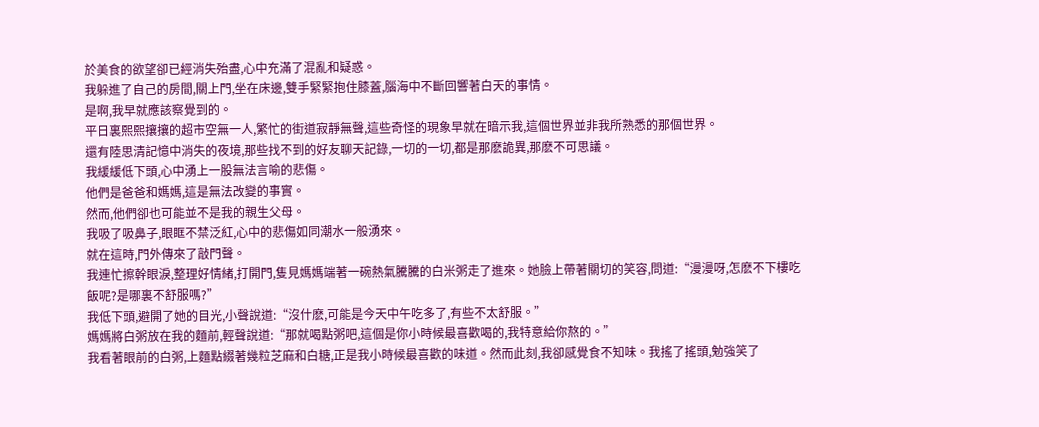於美食的欲望卻已經消失殆盡,心中充滿了混亂和疑惑。
我躲進了自己的房間,關上門,坐在床邊,雙手緊緊抱住膝蓋,腦海中不斷回響著白天的事情。
是啊,我早就應該察覺到的。
平日裏熙熙攘攘的超市空無一人,繁忙的街道寂靜無聲,這些奇怪的現象早就在暗示我,這個世界並非我所熟悉的那個世界。
還有陸思清記憶中消失的夜境,那些找不到的好友聊天記錄,一切的一切,都是那麽詭異,那麽不可思議。
我緩緩低下頭,心中湧上一股無法言喻的悲傷。
他們是爸爸和媽媽,這是無法改變的事實。
然而,他們卻也可能並不是我的親生父母。
我吸了吸鼻子,眼眶不禁泛紅,心中的悲傷如同潮水一般湧來。
就在這時,門外傳來了敲門聲。
我連忙擦幹眼淚,整理好情緒,打開門,隻見媽媽端著一碗熱氣騰騰的白米粥走了進來。她臉上帶著關切的笑容,問道:“漫漫呀,怎麽不下樓吃飯呢?是哪裏不舒服嗎?”
我低下頭,避開了她的目光,小聲說道:“沒什麽,可能是今天中午吃多了,有些不太舒服。”
媽媽將白粥放在我的麵前,輕聲說道:“那就喝點粥吧,這個是你小時候最喜歡喝的,我特意給你熬的。”
我看著眼前的白粥,上麵點綴著幾粒芝麻和白糖,正是我小時候最喜歡的味道。然而此刻,我卻感覺食不知味。我搖了搖頭,勉強笑了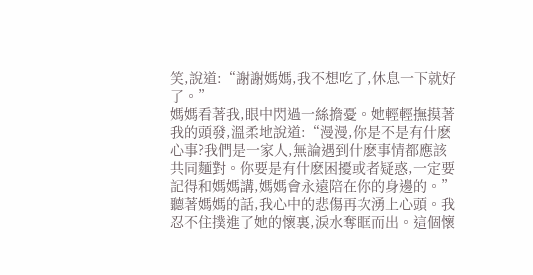笑,說道:“謝謝媽媽,我不想吃了,休息一下就好了。”
媽媽看著我,眼中閃過一絲擔憂。她輕輕撫摸著我的頭發,溫柔地說道:“漫漫,你是不是有什麽心事?我們是一家人,無論遇到什麽事情都應該共同麵對。你要是有什麽困擾或者疑惑,一定要記得和媽媽講,媽媽會永遠陪在你的身邊的。”
聽著媽媽的話,我心中的悲傷再次湧上心頭。我忍不住撲進了她的懷裏,淚水奪眶而出。這個懷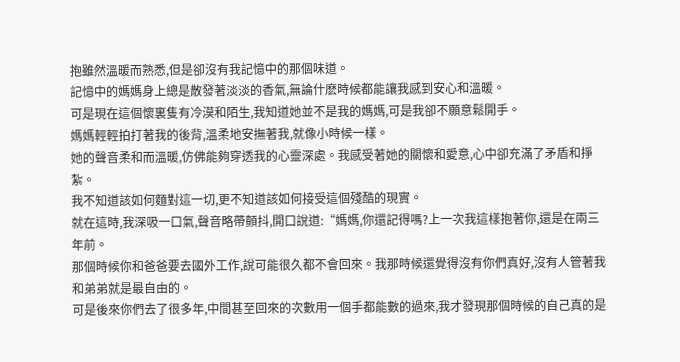抱雖然溫暖而熟悉,但是卻沒有我記憶中的那個味道。
記憶中的媽媽身上總是散發著淡淡的香氣,無論什麽時候都能讓我感到安心和溫暖。
可是現在這個懷裏隻有冷漠和陌生,我知道她並不是我的媽媽,可是我卻不願意鬆開手。
媽媽輕輕拍打著我的後背,溫柔地安撫著我,就像小時候一樣。
她的聲音柔和而溫暖,仿佛能夠穿透我的心靈深處。我感受著她的關懷和愛意,心中卻充滿了矛盾和掙紮。
我不知道該如何麵對這一切,更不知道該如何接受這個殘酷的現實。
就在這時,我深吸一口氣,聲音略帶顫抖,開口說道:“媽媽,你還記得嗎?上一次我這樣抱著你,還是在兩三年前。
那個時候你和爸爸要去國外工作,說可能很久都不會回來。我那時候還覺得沒有你們真好,沒有人管著我和弟弟就是最自由的。
可是後來你們去了很多年,中間甚至回來的次數用一個手都能數的過來,我才發現那個時候的自己真的是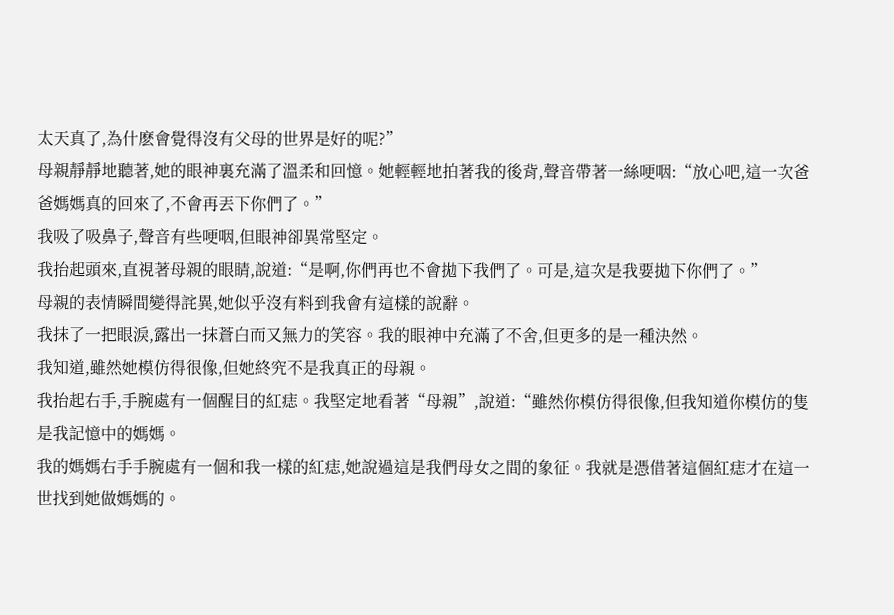太天真了,為什麽會覺得沒有父母的世界是好的呢?”
母親靜靜地聽著,她的眼神裏充滿了溫柔和回憶。她輕輕地拍著我的後背,聲音帶著一絲哽咽:“放心吧,這一次爸爸媽媽真的回來了,不會再丟下你們了。”
我吸了吸鼻子,聲音有些哽咽,但眼神卻異常堅定。
我抬起頭來,直視著母親的眼睛,說道:“是啊,你們再也不會拋下我們了。可是,這次是我要拋下你們了。”
母親的表情瞬間變得詫異,她似乎沒有料到我會有這樣的說辭。
我抹了一把眼淚,露出一抹蒼白而又無力的笑容。我的眼神中充滿了不舍,但更多的是一種決然。
我知道,雖然她模仿得很像,但她終究不是我真正的母親。
我抬起右手,手腕處有一個醒目的紅痣。我堅定地看著“母親”,說道:“雖然你模仿得很像,但我知道你模仿的隻是我記憶中的媽媽。
我的媽媽右手手腕處有一個和我一樣的紅痣,她說過這是我們母女之間的象征。我就是憑借著這個紅痣才在這一世找到她做媽媽的。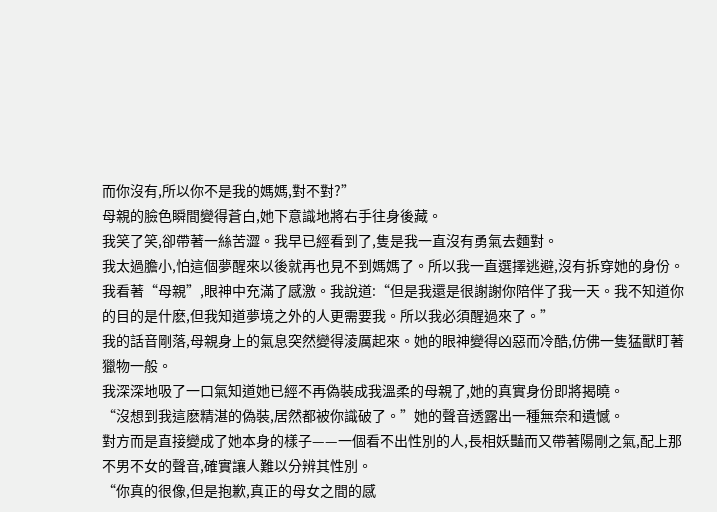而你沒有,所以你不是我的媽媽,對不對?”
母親的臉色瞬間變得蒼白,她下意識地將右手往身後藏。
我笑了笑,卻帶著一絲苦澀。我早已經看到了,隻是我一直沒有勇氣去麵對。
我太過膽小,怕這個夢醒來以後就再也見不到媽媽了。所以我一直選擇逃避,沒有拆穿她的身份。
我看著“母親”,眼神中充滿了感激。我說道:“但是我還是很謝謝你陪伴了我一天。我不知道你的目的是什麽,但我知道夢境之外的人更需要我。所以我必須醒過來了。”
我的話音剛落,母親身上的氣息突然變得淩厲起來。她的眼神變得凶惡而冷酷,仿佛一隻猛獸盯著獵物一般。
我深深地吸了一口氣知道她已經不再偽裝成我溫柔的母親了,她的真實身份即將揭曉。
“沒想到我這麽精湛的偽裝,居然都被你識破了。”她的聲音透露出一種無奈和遺憾。
對方而是直接變成了她本身的樣子——一個看不出性別的人,長相妖豔而又帶著陽剛之氣,配上那不男不女的聲音,確實讓人難以分辨其性別。
“你真的很像,但是抱歉,真正的母女之間的感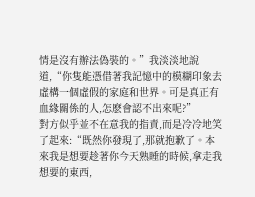情是沒有辦法偽裝的。”我淡淡地說道,“你隻能憑借著我記憶中的模糊印象去虛構一個虛假的家庭和世界。可是真正有血緣關係的人,怎麽會認不出來呢?”
對方似乎並不在意我的指責,而是冷冷地笑了起來:“既然你發現了,那就抱歉了。本來我是想要趁著你今天熟睡的時候,拿走我想要的東西,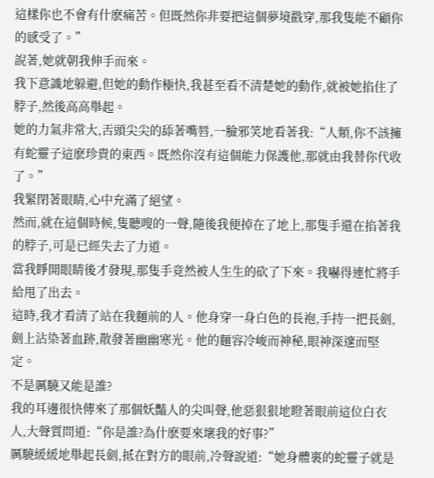這樣你也不會有什麽痛苦。但既然你非要把這個夢境戳穿,那我隻能不顧你的感受了。”
說著,她就朝我伸手而來。
我下意識地躲避,但她的動作極快,我甚至看不清楚她的動作,就被她掐住了脖子,然後高高舉起。
她的力氣非常大,舌頭尖尖的舔著嘴唇,一臉邪笑地看著我:“人類,你不該擁有蛇靈子這麽珍貴的東西。既然你沒有這個能力保護他,那就由我替你代收了。”
我緊閉著眼睛,心中充滿了絕望。
然而,就在這個時候,隻聽嗖的一聲,隨後我便掉在了地上,那隻手還在掐著我的脖子,可是已經失去了力道。
當我睜開眼睛後才發現,那隻手竟然被人生生的砍了下來。我嚇得連忙將手給甩了出去。
這時,我才看清了站在我麵前的人。他身穿一身白色的長袍,手持一把長劍,劍上沾染著血跡,散發著幽幽寒光。他的麵容冷峻而神秘,眼神深邃而堅定。
不是厲驍又能是誰?
我的耳邊很快傳來了那個妖豔人的尖叫聲,他惡狠狠地瞪著眼前這位白衣人,大聲質問道:“你是誰?為什麽要來壞我的好事?”
厲驍緩緩地舉起長劍,抵在對方的眼前,冷聲說道:“她身體裏的蛇靈子就是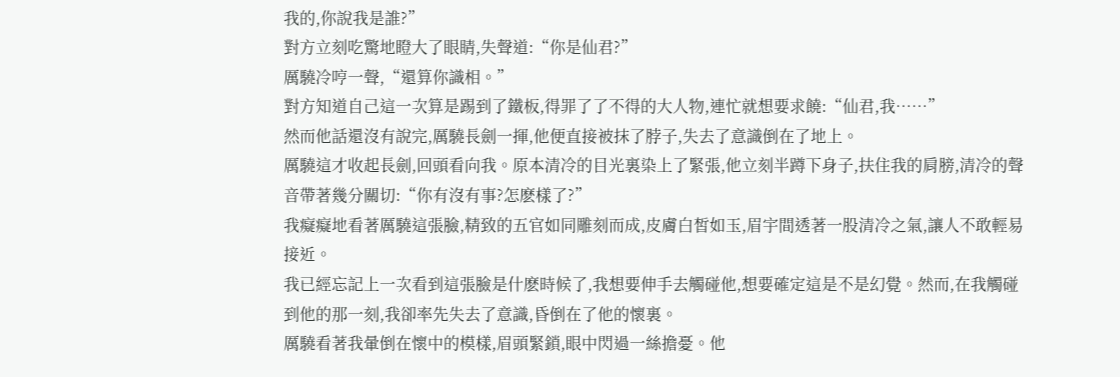我的,你說我是誰?”
對方立刻吃驚地瞪大了眼睛,失聲道:“你是仙君?”
厲驍冷哼一聲,“還算你識相。”
對方知道自己這一次算是踢到了鐵板,得罪了了不得的大人物,連忙就想要求饒:“仙君,我……”
然而他話還沒有說完,厲驍長劍一揮,他便直接被抹了脖子,失去了意識倒在了地上。
厲驍這才收起長劍,回頭看向我。原本清冷的目光裏染上了緊張,他立刻半蹲下身子,扶住我的肩膀,清冷的聲音帶著幾分關切:“你有沒有事?怎麽樣了?”
我癡癡地看著厲驍這張臉,精致的五官如同雕刻而成,皮膚白皙如玉,眉宇間透著一股清冷之氣,讓人不敢輕易接近。
我已經忘記上一次看到這張臉是什麽時候了,我想要伸手去觸碰他,想要確定這是不是幻覺。然而,在我觸碰到他的那一刻,我卻率先失去了意識,昏倒在了他的懷裏。
厲驍看著我暈倒在懷中的模樣,眉頭緊鎖,眼中閃過一絲擔憂。他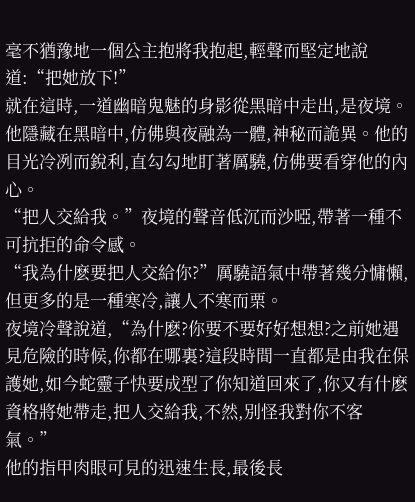毫不猶豫地一個公主抱將我抱起,輕聲而堅定地說道:“把她放下!”
就在這時,一道幽暗鬼魅的身影從黑暗中走出,是夜境。
他隱藏在黑暗中,仿佛與夜融為一體,神秘而詭異。他的目光冷冽而銳利,直勾勾地盯著厲驍,仿佛要看穿他的內心。
“把人交給我。”夜境的聲音低沉而沙啞,帶著一種不可抗拒的命令感。
“我為什麽要把人交給你?”厲驍語氣中帶著幾分慵懶,但更多的是一種寒冷,讓人不寒而栗。
夜境冷聲說道,“為什麽?你要不要好好想想?之前她遇見危險的時候,你都在哪裏?這段時間一直都是由我在保護她,如今蛇靈子快要成型了你知道回來了,你又有什麽資格將她帶走,把人交給我,不然,別怪我對你不客氣。”
他的指甲肉眼可見的迅速生長,最後長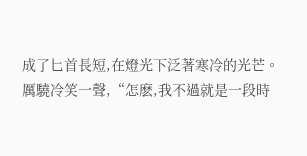成了匕首長短,在燈光下泛著寒冷的光芒。
厲驍冷笑一聲,“怎麽,我不過就是一段時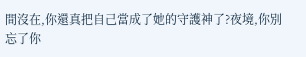間沒在,你還真把自己當成了她的守護神了?夜境,你別忘了你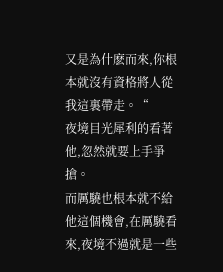又是為什麽而來,你根本就沒有資格將人從我這裏帶走。“
夜境目光犀利的看著他,忽然就要上手爭搶。
而厲驍也根本就不給他這個機會,在厲驍看來,夜境不過就是一些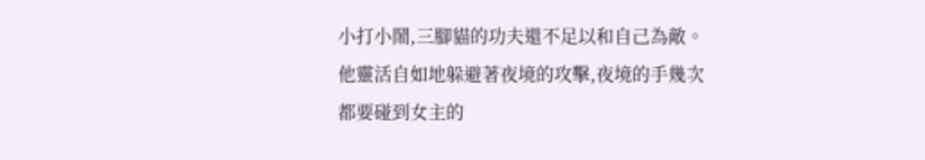小打小鬧,三腳貓的功夫還不足以和自己為敵。
他靈活自如地躲避著夜境的攻擊,夜境的手幾次都要碰到女主的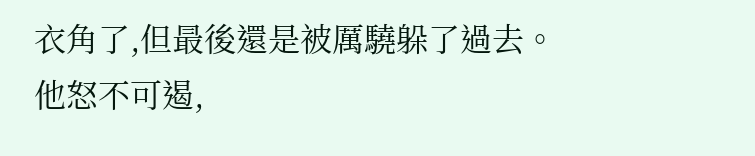衣角了,但最後還是被厲驍躲了過去。
他怒不可遏,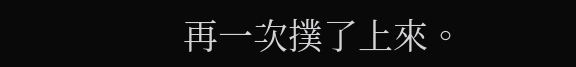再一次撲了上來。